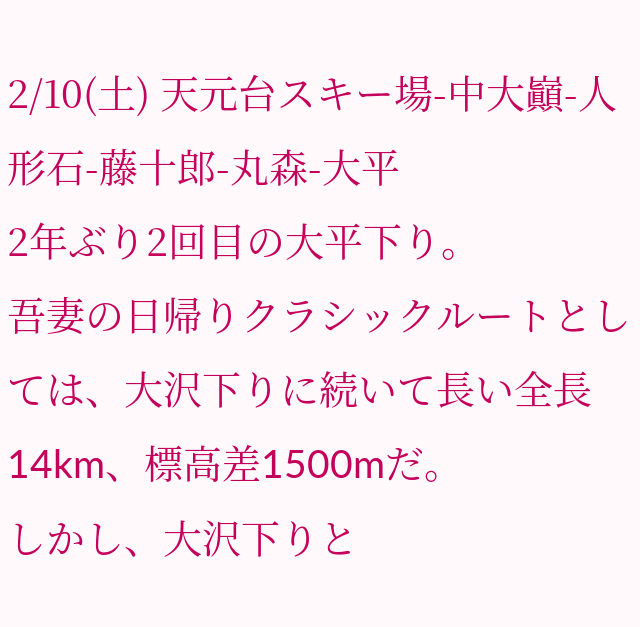2/10(土) 天元台スキー場-中大巓-人形石-藤十郎-丸森-大平
2年ぶり2回目の大平下り。
吾妻の日帰りクラシックルートとしては、大沢下りに続いて長い全長14km、標高差1500mだ。
しかし、大沢下りと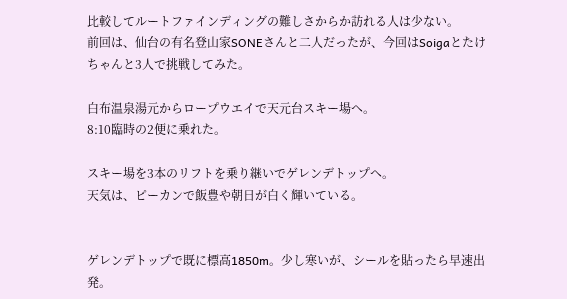比較してルートファインディングの難しさからか訪れる人は少ない。
前回は、仙台の有名登山家SONEさんと二人だったが、今回はSoigaとたけちゃんと3人で挑戦してみた。

白布温泉湯元からロープウエイで天元台スキー場へ。
8:10臨時の2便に乗れた。

スキー場を3本のリフトを乗り継いでゲレンデトップへ。
天気は、ピーカンで飯豊や朝日が白く輝いている。


ゲレンデトップで既に標高1850m。少し寒いが、シールを貼ったら早速出発。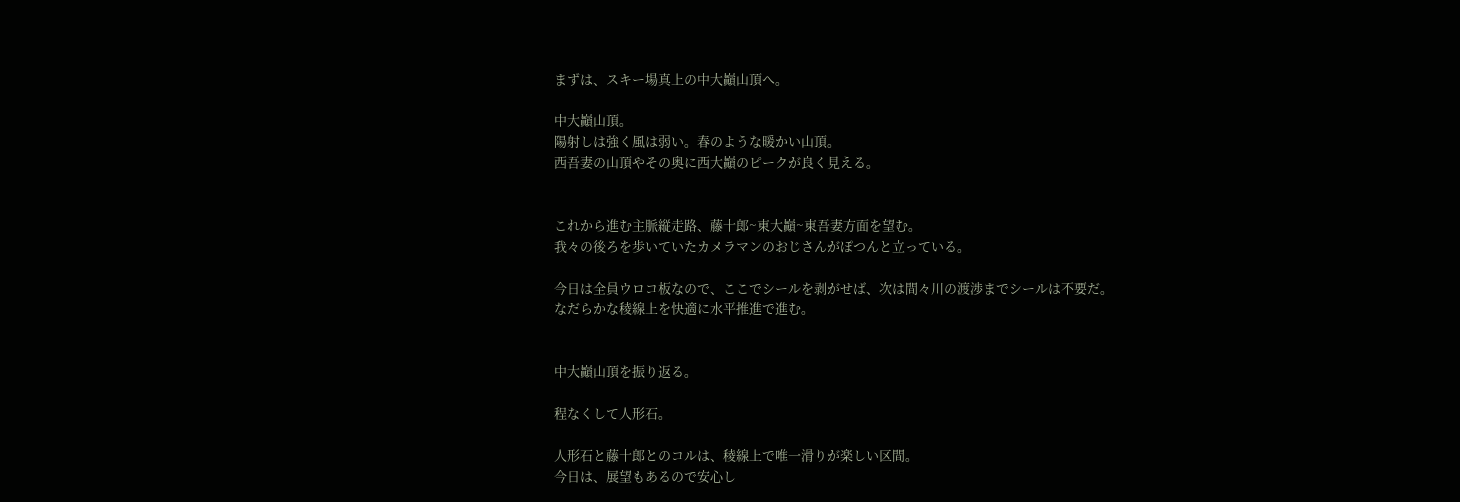まずは、スキー場真上の中大巓山頂へ。

中大巓山頂。
陽射しは強く風は弱い。春のような暖かい山頂。
西吾妻の山頂やその奥に西大巓のピークが良く見える。


これから進む主脈縦走路、藤十郎~東大巓~東吾妻方面を望む。
我々の後ろを歩いていたカメラマンのおじさんがぽつんと立っている。

今日は全員ウロコ板なので、ここでシールを剥がせば、次は間々川の渡渉までシールは不要だ。
なだらかな稜線上を快適に水平推進で進む。


中大巓山頂を振り返る。

程なくして人形石。

人形石と藤十郎とのコルは、稜線上で唯一滑りが楽しい区間。
今日は、展望もあるので安心し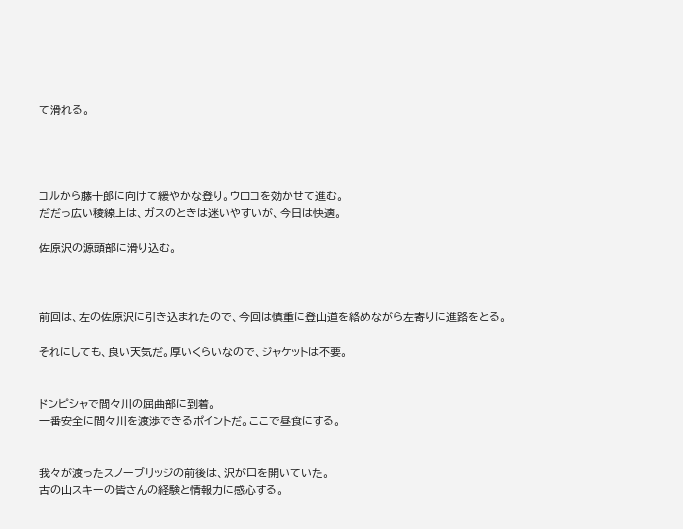て滑れる。




コルから藤十郎に向けて緩やかな登り。ウロコを効かせて進む。
だだっ広い稜線上は、ガスのときは迷いやすいが、今日は快適。

佐原沢の源頭部に滑り込む。



前回は、左の佐原沢に引き込まれたので、今回は慎重に登山道を絡めながら左寄りに進路をとる。

それにしても、良い天気だ。厚いくらいなので、ジャケットは不要。


ドンピシャで間々川の屈曲部に到着。
一番安全に間々川を渡渉できるポイントだ。ここで昼食にする。


我々が渡ったスノーブリッジの前後は、沢が口を開いていた。
古の山スキーの皆さんの経験と情報力に感心する。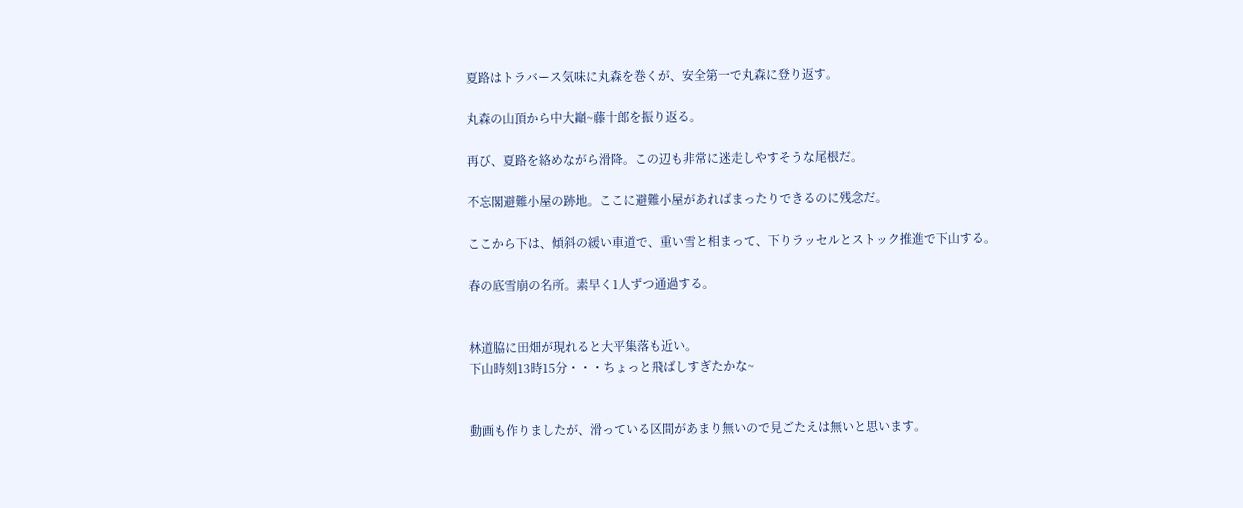夏路はトラバース気味に丸森を巻くが、安全第一で丸森に登り返す。

丸森の山頂から中大巓~藤十郎を振り返る。

再び、夏路を絡めながら滑降。この辺も非常に迷走しやすそうな尾根だ。

不忘閣避難小屋の跡地。ここに避難小屋があればまったりできるのに残念だ。

ここから下は、傾斜の緩い車道で、重い雪と相まって、下りラッセルとストック推進で下山する。

春の底雪崩の名所。素早く1人ずつ通過する。


林道脇に田畑が現れると大平集落も近い。
下山時刻13時15分・・・ちょっと飛ばしすぎたかな~


動画も作りましたが、滑っている区間があまり無いので見ごたえは無いと思います。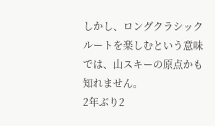しかし、ロングクラシックルートを楽しむという意味では、山スキーの原点かも知れません。
2年ぶり2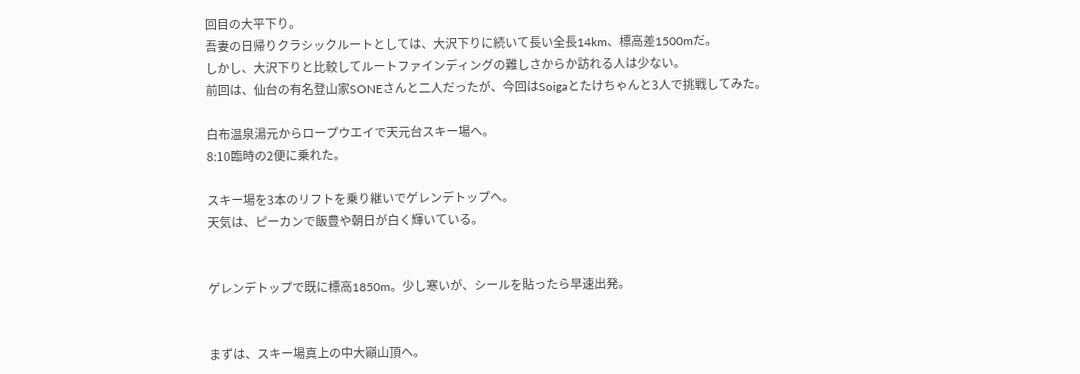回目の大平下り。
吾妻の日帰りクラシックルートとしては、大沢下りに続いて長い全長14km、標高差1500mだ。
しかし、大沢下りと比較してルートファインディングの難しさからか訪れる人は少ない。
前回は、仙台の有名登山家SONEさんと二人だったが、今回はSoigaとたけちゃんと3人で挑戦してみた。

白布温泉湯元からロープウエイで天元台スキー場へ。
8:10臨時の2便に乗れた。

スキー場を3本のリフトを乗り継いでゲレンデトップへ。
天気は、ピーカンで飯豊や朝日が白く輝いている。


ゲレンデトップで既に標高1850m。少し寒いが、シールを貼ったら早速出発。


まずは、スキー場真上の中大巓山頂へ。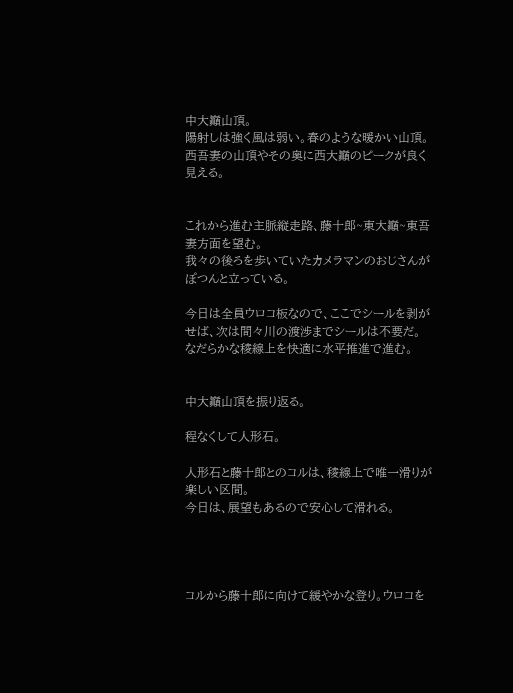中大巓山頂。
陽射しは強く風は弱い。春のような暖かい山頂。
西吾妻の山頂やその奥に西大巓のピークが良く見える。


これから進む主脈縦走路、藤十郎~東大巓~東吾妻方面を望む。
我々の後ろを歩いていたカメラマンのおじさんがぽつんと立っている。

今日は全員ウロコ板なので、ここでシールを剥がせば、次は間々川の渡渉までシールは不要だ。
なだらかな稜線上を快適に水平推進で進む。


中大巓山頂を振り返る。

程なくして人形石。

人形石と藤十郎とのコルは、稜線上で唯一滑りが楽しい区間。
今日は、展望もあるので安心して滑れる。




コルから藤十郎に向けて緩やかな登り。ウロコを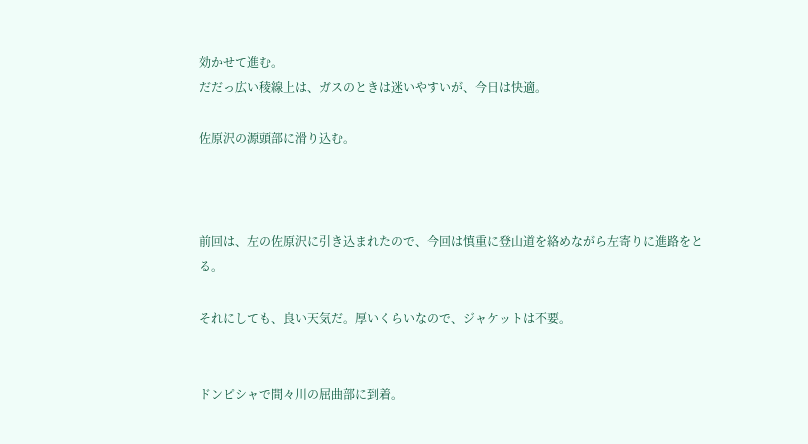効かせて進む。
だだっ広い稜線上は、ガスのときは迷いやすいが、今日は快適。

佐原沢の源頭部に滑り込む。



前回は、左の佐原沢に引き込まれたので、今回は慎重に登山道を絡めながら左寄りに進路をとる。

それにしても、良い天気だ。厚いくらいなので、ジャケットは不要。


ドンピシャで間々川の屈曲部に到着。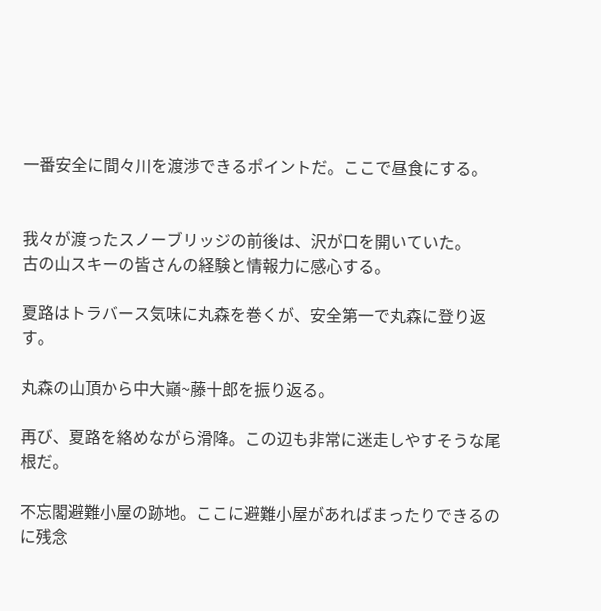一番安全に間々川を渡渉できるポイントだ。ここで昼食にする。


我々が渡ったスノーブリッジの前後は、沢が口を開いていた。
古の山スキーの皆さんの経験と情報力に感心する。

夏路はトラバース気味に丸森を巻くが、安全第一で丸森に登り返す。

丸森の山頂から中大巓~藤十郎を振り返る。

再び、夏路を絡めながら滑降。この辺も非常に迷走しやすそうな尾根だ。

不忘閣避難小屋の跡地。ここに避難小屋があればまったりできるのに残念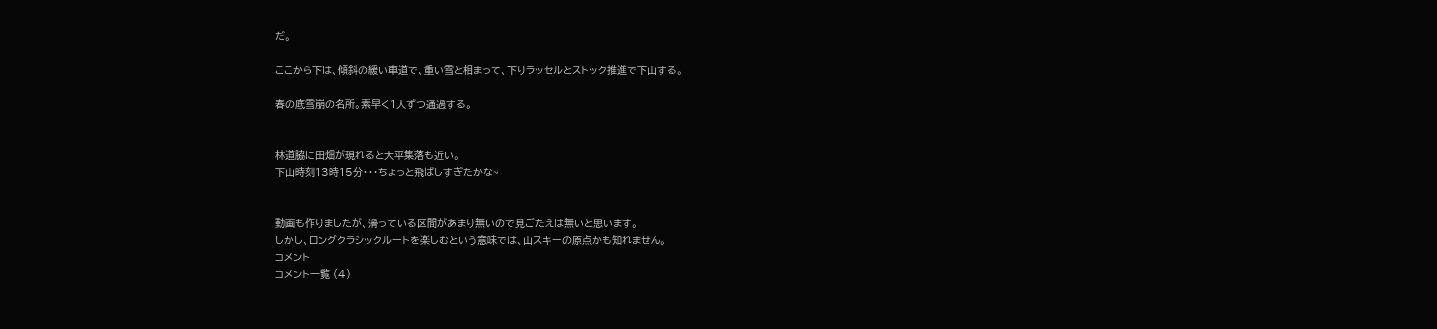だ。

ここから下は、傾斜の緩い車道で、重い雪と相まって、下りラッセルとストック推進で下山する。

春の底雪崩の名所。素早く1人ずつ通過する。


林道脇に田畑が現れると大平集落も近い。
下山時刻13時15分・・・ちょっと飛ばしすぎたかな~


動画も作りましたが、滑っている区間があまり無いので見ごたえは無いと思います。
しかし、ロングクラシックルートを楽しむという意味では、山スキーの原点かも知れません。
コメント
コメント一覧 (4)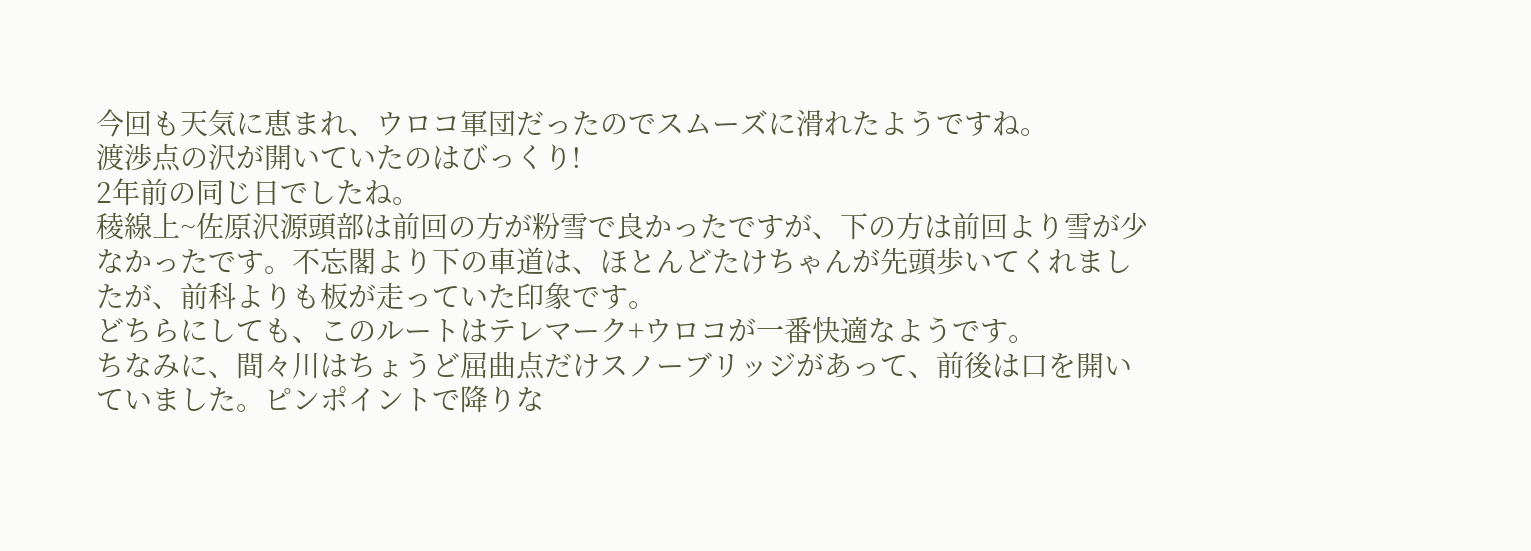今回も天気に恵まれ、ウロコ軍団だったのでスムーズに滑れたようですね。
渡渉点の沢が開いていたのはびっくり!
2年前の同じ日でしたね。
稜線上~佐原沢源頭部は前回の方が粉雪で良かったですが、下の方は前回より雪が少なかったです。不忘閣より下の車道は、ほとんどたけちゃんが先頭歩いてくれましたが、前科よりも板が走っていた印象です。
どちらにしても、このルートはテレマーク+ウロコが一番快適なようです。
ちなみに、間々川はちょうど屈曲点だけスノーブリッジがあって、前後は口を開いていました。ピンポイントで降りな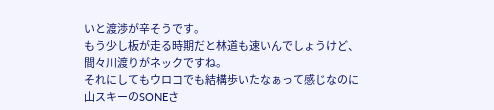いと渡渉が辛そうです。
もう少し板が走る時期だと林道も速いんでしょうけど、
間々川渡りがネックですね。
それにしてもウロコでも結構歩いたなぁって感じなのに
山スキーのSONEさ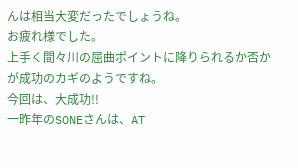んは相当大変だったでしょうね。
お疲れ様でした。
上手く間々川の屈曲ポイントに降りられるか否かが成功のカギのようですね。
今回は、大成功!!
一昨年のSONEさんは、AT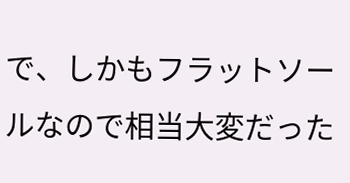で、しかもフラットソールなので相当大変だった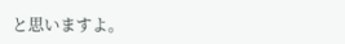と思いますよ。